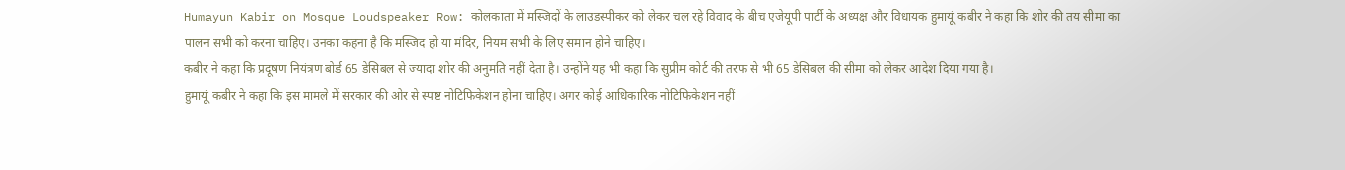Humayun Kabir on Mosque Loudspeaker Row: कोलकाता में मस्जिदों के लाउडस्पीकर को लेकर चल रहे विवाद के बीच एजेयूपी पार्टी के अध्यक्ष और विधायक हुमायूं कबीर ने कहा कि शोर की तय सीमा का पालन सभी को करना चाहिए। उनका कहना है कि मस्जिद हो या मंदिर, नियम सभी के लिए समान होने चाहिए।
कबीर ने कहा कि प्रदूषण नियंत्रण बोर्ड 65 डेसिबल से ज्यादा शोर की अनुमति नहीं देता है। उन्होंने यह भी कहा कि सुप्रीम कोर्ट की तरफ से भी 65 डेसिबल की सीमा को लेकर आदेश दिया गया है।
हुमायूं कबीर ने कहा कि इस मामले में सरकार की ओर से स्पष्ट नोटिफिकेशन होना चाहिए। अगर कोई आधिकारिक नोटिफिकेशन नहीं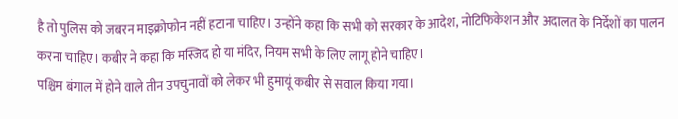है तो पुलिस को जबरन माइक्रोफोन नहीं हटाना चाहिए। उन्होंने कहा कि सभी को सरकार के आदेश, नोटिफिकेशन और अदालत के निर्देशों का पालन करना चाहिए। कबीर ने कहा कि मस्जिद हो या मंदिर, नियम सभी के लिए लागू होने चाहिए।
पश्चिम बंगाल में होने वाले तीन उपचुनावों को लेकर भी हुमायूं कबीर से सवाल किया गया।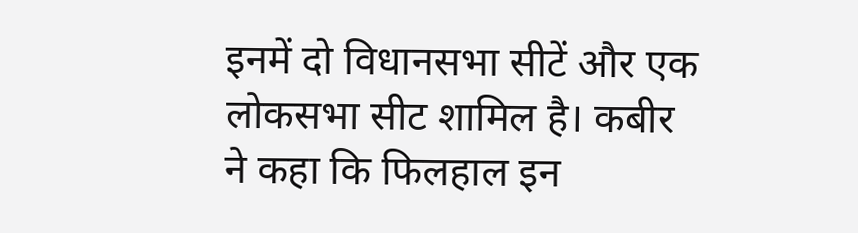इनमें दो विधानसभा सीटें और एक लोकसभा सीट शामिल है। कबीर ने कहा कि फिलहाल इन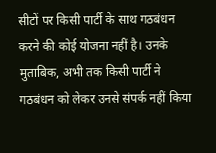सीटों पर किसी पार्टी के साथ गठबंधन करने की कोई योजना नहीं है। उनके मुताबिक, अभी तक किसी पार्टी ने गठबंधन को लेकर उनसे संपर्क नहीं किया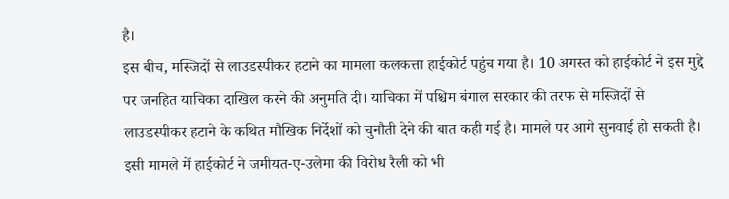है।
इस बीच, मस्जिदों से लाउडस्पीकर हटाने का मामला कलकत्ता हाईकोर्ट पहुंच गया है। 10 अगस्त को हाईकोर्ट ने इस मुद्दे पर जनहित याचिका दाखिल करने की अनुमति दी। याचिका में पश्चिम बंगाल सरकार की तरफ से मस्जिदों से लाउडस्पीकर हटाने के कथित मौखिक निर्देशों को चुनौती देने की बात कही गई है। मामले पर आगे सुनवाई हो सकती है।
इसी मामले में हाईकोर्ट ने जमीयत-ए-उलेमा की विरोध रैली को भी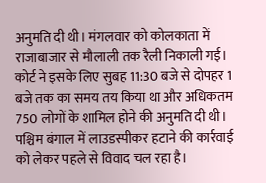अनुमति दी थी। मंगलवार को कोलकाता में राजाबाजार से मौलाली तक रैली निकाली गई। कोर्ट ने इसके लिए सुबह 11:30 बजे से दोपहर 1 बजे तक का समय तय किया था और अधिकतम 750 लोगों के शामिल होने की अनुमति दी थी।
पश्चिम बंगाल में लाउडस्पीकर हटाने की कार्रवाई को लेकर पहले से विवाद चल रहा है।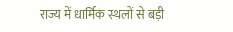राज्य में धार्मिक स्थलों से बड़ी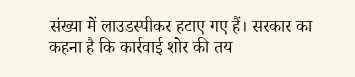संख्या में लाउडस्पीकर हटाए गए हैं। सरकार का कहना है कि कार्रवाई शोर की तय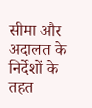सीमा और अदालत के निर्देशों के तहत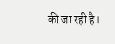की जा रही है।